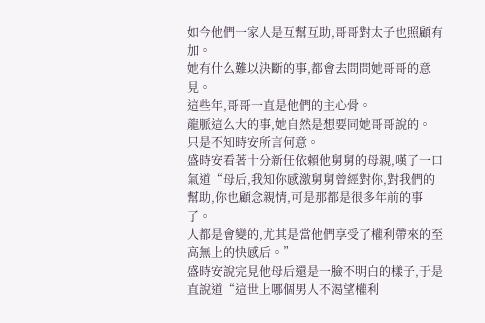如今他們一家人是互幫互助,哥哥對太子也照顧有加。
她有什么難以決斷的事,都會去問問她哥哥的意見。
這些年,哥哥一直是他們的主心骨。
龍脈這么大的事,她自然是想要同她哥哥說的。
只是不知時安所言何意。
盛時安看著十分新任依賴他舅舅的母親,嘆了一口氣道“母后,我知你感激舅舅曾經對你,對我們的幫助,你也顧念親情,可是那都是很多年前的事了。
人都是會變的,尤其是當他們享受了權利帶來的至高無上的快感后。”
盛時安說完見他母后還是一臉不明白的樣子,于是直說道“這世上哪個男人不渴望權利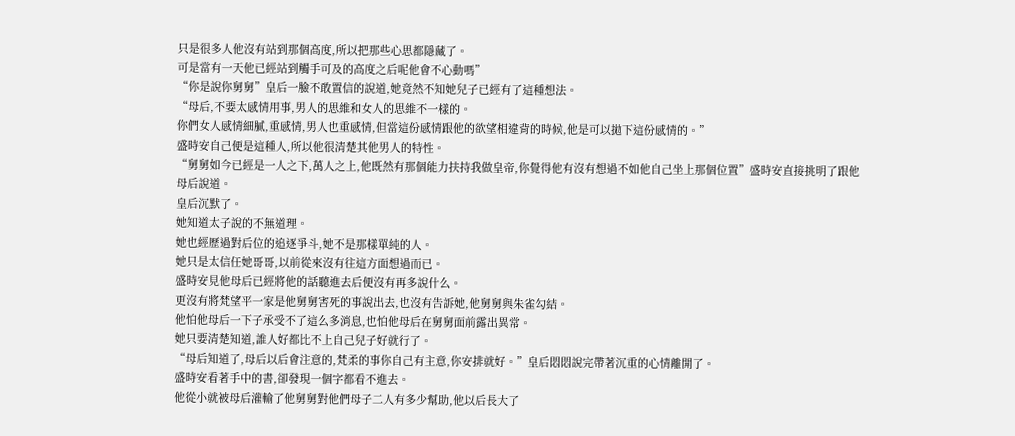只是很多人他沒有站到那個高度,所以把那些心思都隱藏了。
可是當有一天他已經站到觸手可及的高度之后呢他會不心動嗎”
“你是說你舅舅”皇后一臉不敢置信的說道,她竟然不知她兒子已經有了這種想法。
“母后,不要太感情用事,男人的思維和女人的思維不一樣的。
你們女人感情細膩,重感情,男人也重感情,但當這份感情跟他的欲望相違背的時候,他是可以拋下這份感情的。”
盛時安自己便是這種人,所以他很清楚其他男人的特性。
“舅舅如今已經是一人之下,萬人之上,他既然有那個能力扶持我做皇帝,你覺得他有沒有想過不如他自己坐上那個位置”盛時安直接挑明了跟他母后說道。
皇后沉默了。
她知道太子說的不無道理。
她也經歷過對后位的追逐爭斗,她不是那樣單純的人。
她只是太信任她哥哥,以前從來沒有往這方面想過而已。
盛時安見他母后已經將他的話聽進去后便沒有再多說什么。
更沒有將梵望平一家是他舅舅害死的事說出去,也沒有告訴她,他舅舅與朱雀勾結。
他怕他母后一下子承受不了這么多消息,也怕他母后在舅舅面前露出異常。
她只要清楚知道,誰人好都比不上自己兒子好就行了。
“母后知道了,母后以后會注意的,梵柔的事你自己有主意,你安排就好。”皇后悶悶說完帶著沉重的心情離開了。
盛時安看著手中的書,卻發現一個字都看不進去。
他從小就被母后灌輸了他舅舅對他們母子二人有多少幫助,他以后長大了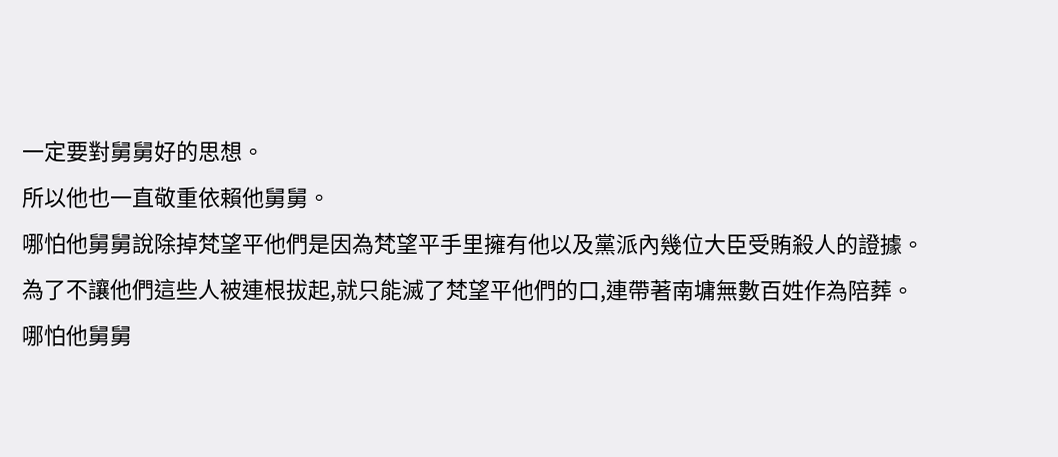一定要對舅舅好的思想。
所以他也一直敬重依賴他舅舅。
哪怕他舅舅說除掉梵望平他們是因為梵望平手里擁有他以及黨派內幾位大臣受賄殺人的證據。
為了不讓他們這些人被連根拔起,就只能滅了梵望平他們的口,連帶著南墉無數百姓作為陪葬。
哪怕他舅舅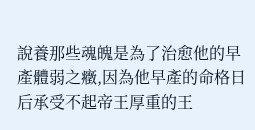說養那些魂魄是為了治愈他的早產體弱之癥,因為他早產的命格日后承受不起帝王厚重的王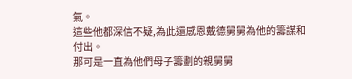氣。
這些他都深信不疑,為此還感恩戴德舅舅為他的籌謀和付出。
那可是一直為他們母子籌劃的親舅舅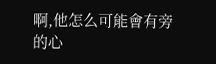啊,他怎么可能會有旁的心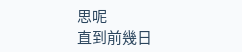思呢
直到前幾日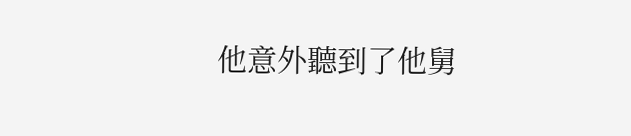他意外聽到了他舅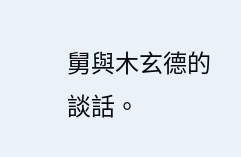舅與木玄德的談話。